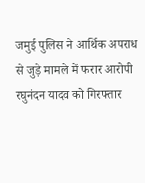जमुई पुलिस ने आर्थिक अपराध से जुड़े मामले में फरार आरोपी रघुनंदन यादव को गिरफ्तार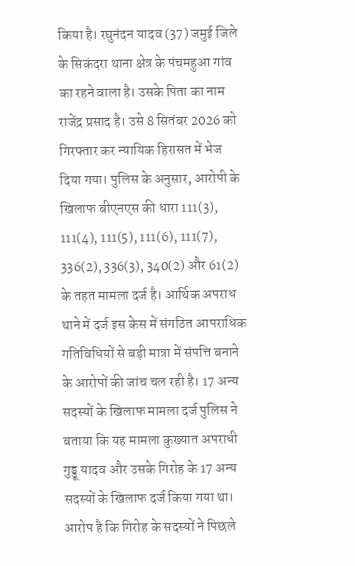किया है। रघुनंदन यादव (37) जमुई जिले के सिकंदरा थाना क्षेत्र के पंचमहुआ गांव का रहने वाला है। उसके पिता का नाम राजेंद्र प्रसाद है। उसे 8 सितंबर 2026 को गिरफ्तार कर न्यायिक हिरासत में भेज दिया गया। पुलिस के अनुसार, आरोपी के खिलाफ बीएनएस की धारा 111(3), 111(4), 111(5), 111(6), 111(7), 336(2), 336(3), 340(2) और 61(2) के तहत मामला दर्ज है। आर्थिक अपराध थाने में दर्ज इस केस में संगठित आपराधिक गतिविधियों से बड़ी मात्रा में संपत्ति बनाने के आरोपों की जांच चल रही है। 17 अन्य सदस्यों के खिलाफ मामला दर्ज पुलिस ने बताया कि यह मामला कुख्यात अपराधी गुड्डू यादव और उसके गिरोह के 17 अन्य सदस्यों के खिलाफ दर्ज किया गया था। आरोप है कि गिरोह के सदस्यों ने पिछले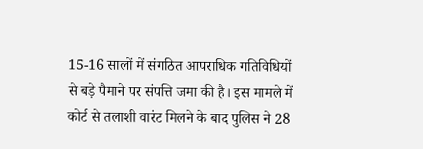15-16 सालों में संगठित आपराधिक गतिविधियों से बड़े पैमाने पर संपत्ति जमा की है। इस मामले में कोर्ट से तलाशी वारंट मिलने के बाद पुलिस ने 28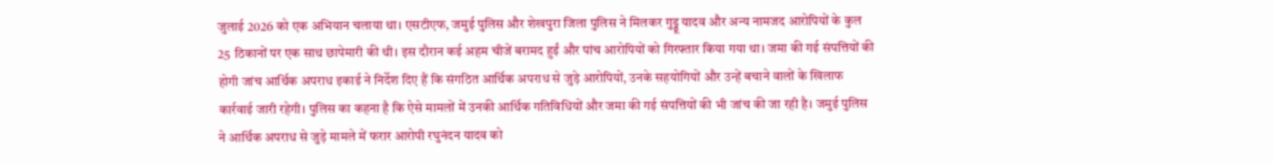जुलाई 2026 को एक अभियान चलाया था। एसटीएफ, जमुई पुलिस और शेखपुरा जिला पुलिस ने मिलकर गुड्डू यादव और अन्य नामजद आरोपियों के कुल 25 ठिकानों पर एक साथ छापेमारी की थी। इस दौरान कई अहम चीजें बरामद हुईं और पांच आरोपियों को गिरफ्तार किया गया था। जमा की गई संपत्तियों की होगी जांच आर्थिक अपराध इकाई ने निर्देश दिए हैं कि संगठित आर्थिक अपराध से जुड़े आरोपियों, उनके सहयोगियों और उन्हें बचाने वालों के खिलाफ कार्रवाई जारी रहेगी। पुलिस का कहना है कि ऐसे मामलों में उनकी आर्थिक गतिविधियों और जमा की गई संपत्तियों की भी जांच की जा रही है। जमुई पुलिस ने आर्थिक अपराध से जुड़े मामले में फरार आरोपी रघुनंदन यादव को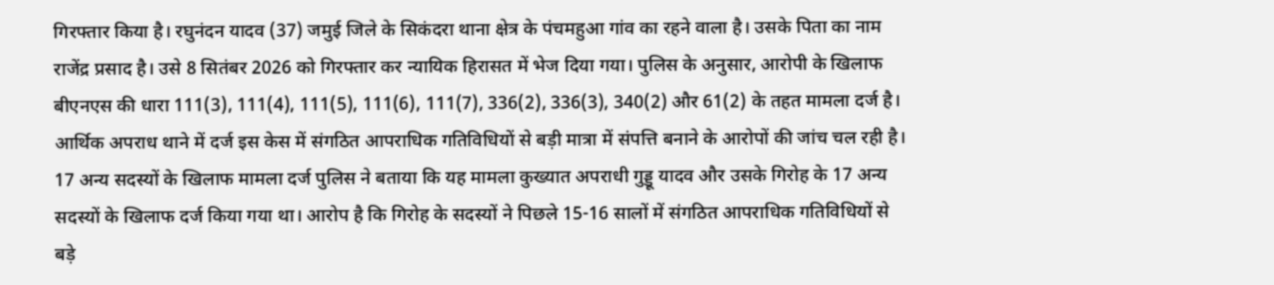गिरफ्तार किया है। रघुनंदन यादव (37) जमुई जिले के सिकंदरा थाना क्षेत्र के पंचमहुआ गांव का रहने वाला है। उसके पिता का नाम राजेंद्र प्रसाद है। उसे 8 सितंबर 2026 को गिरफ्तार कर न्यायिक हिरासत में भेज दिया गया। पुलिस के अनुसार, आरोपी के खिलाफ बीएनएस की धारा 111(3), 111(4), 111(5), 111(6), 111(7), 336(2), 336(3), 340(2) और 61(2) के तहत मामला दर्ज है। आर्थिक अपराध थाने में दर्ज इस केस में संगठित आपराधिक गतिविधियों से बड़ी मात्रा में संपत्ति बनाने के आरोपों की जांच चल रही है। 17 अन्य सदस्यों के खिलाफ मामला दर्ज पुलिस ने बताया कि यह मामला कुख्यात अपराधी गुड्डू यादव और उसके गिरोह के 17 अन्य सदस्यों के खिलाफ दर्ज किया गया था। आरोप है कि गिरोह के सदस्यों ने पिछले 15-16 सालों में संगठित आपराधिक गतिविधियों से बड़े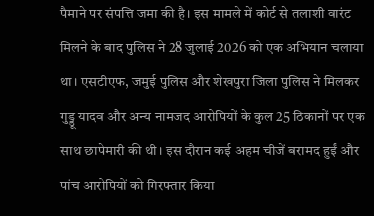पैमाने पर संपत्ति जमा की है। इस मामले में कोर्ट से तलाशी वारंट मिलने के बाद पुलिस ने 28 जुलाई 2026 को एक अभियान चलाया था। एसटीएफ, जमुई पुलिस और शेखपुरा जिला पुलिस ने मिलकर गुड्डू यादव और अन्य नामजद आरोपियों के कुल 25 ठिकानों पर एक साथ छापेमारी की थी। इस दौरान कई अहम चीजें बरामद हुईं और पांच आरोपियों को गिरफ्तार किया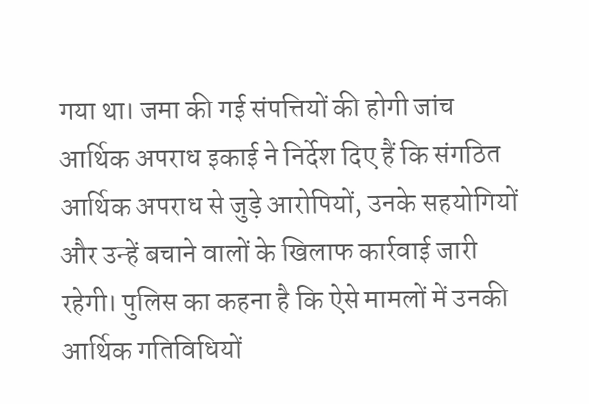गया था। जमा की गई संपत्तियों की होगी जांच आर्थिक अपराध इकाई ने निर्देश दिए हैं कि संगठित आर्थिक अपराध से जुड़े आरोपियों, उनके सहयोगियों और उन्हें बचाने वालों के खिलाफ कार्रवाई जारी रहेगी। पुलिस का कहना है कि ऐसे मामलों में उनकी आर्थिक गतिविधियों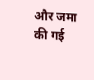और जमा की गई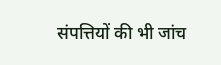संपत्तियों की भी जांच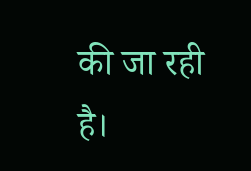की जा रही है।